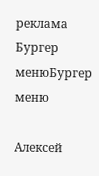реклама
Бургер менюБургер меню

Алексей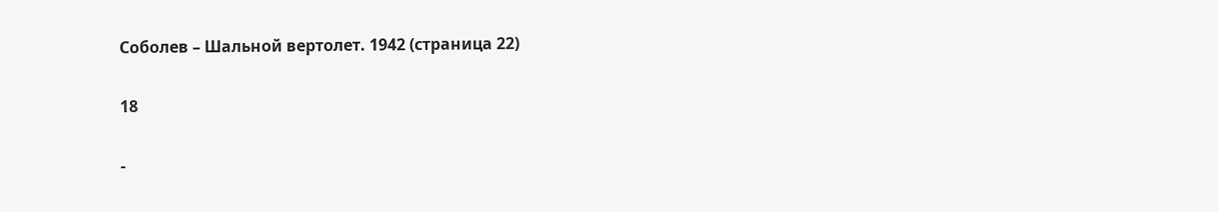Соболев – Шальной вертолет. 1942 (страница 22)

18

-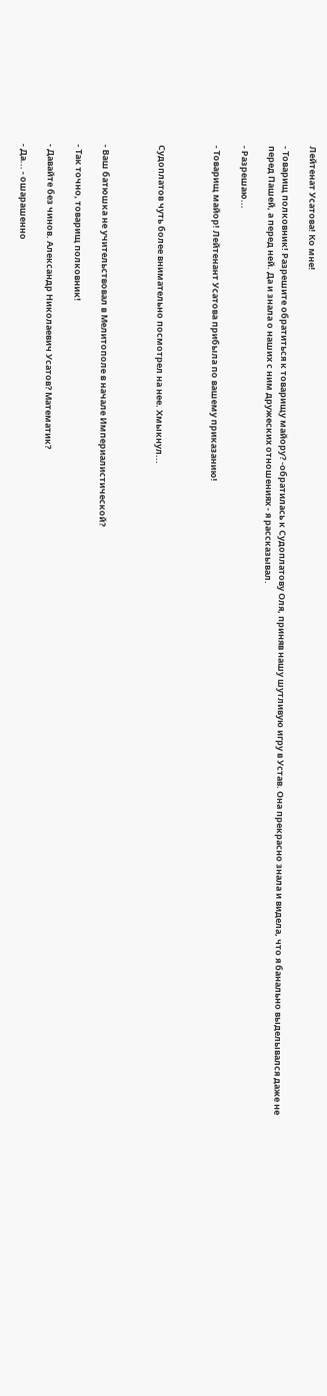Лейтенат Усатова! Ко мне!

- Товарищ полковник! Разрешите обратиться к товарищу майору? -обратилась к Судоплатову Оля, приняв нашу шутливую игру в Устав. Она прекрасно знала и видела, что я банально выделывался даже не перед Пашей, а перед ней. Да и знала о наших с ним дружеских отношениях - я рассказывал.

- Разрешаю...

- Товарищ майор! Лейтенант Усатова прибыла по вашему приказанию!



Судоплатов чуть более внимательно посмотрел на нее. Хмыкнул...



- Ваш батюшка не учительствовал в Мелитополе в начале Империалистической?

- Так точно, товарищ полковник!

- Давайте без чинов. Александр Николаевич Усатов? Математик?

- Да... - ошарашенно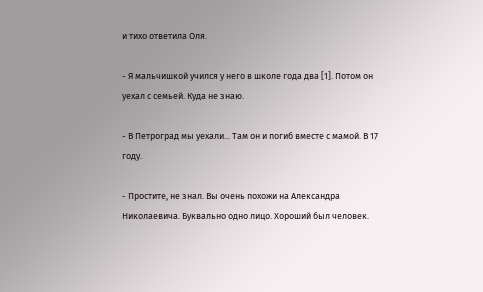и тихо ответила Оля.

- Я мальчишкой учился у него в школе года два [1]. Потом он уехал с семьей. Куда не знаю.

- В Петроград мы уехали... Там он и погиб вместе с мамой. В 17 году.

- Простите, не знал. Вы очень похожи на Александра Николаевича. Буквально одно лицо. Хороший был человек.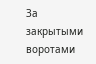За закрытыми воротами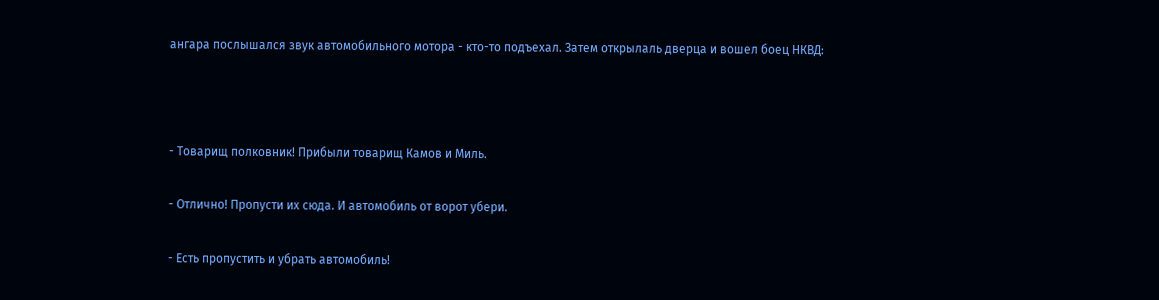ангара послышался звук автомобильного мотора - кто-то подъехал. Затем открылаль дверца и вошел боец НКВД:



- Товарищ полковник! Прибыли товарищ Камов и Миль.

- Отлично! Пропусти их сюда. И автомобиль от ворот убери.

- Есть пропустить и убрать автомобиль!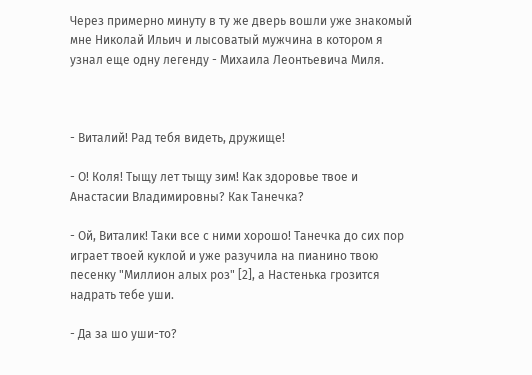Через примерно минуту в ту же дверь вошли уже знакомый мне Николай Ильич и лысоватый мужчина в котором я узнал еще одну легенду - Михаила Леонтьевича Миля.



- Виталий! Рад тебя видеть, дружище!

- О! Коля! Тыщу лет тыщу зим! Как здоровье твое и Анастасии Владимировны? Как Танечка?

- Ой, Виталик! Таки все с ними хорошо! Танечка до сих пор играет твоей куклой и уже разучила на пианино твою песенку "Миллион алых роз" [2], а Настенька грозится надрать тебе уши.

- Да за шо уши-то?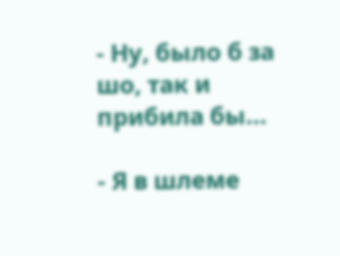- Ну, было б за шо, так и прибила бы...

- Я в шлеме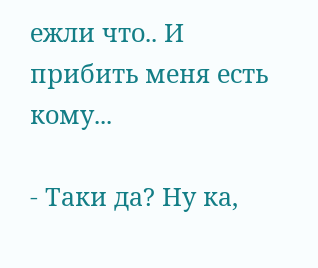ежли что.. И прибить меня есть кому...

- Таки да? Ну ка,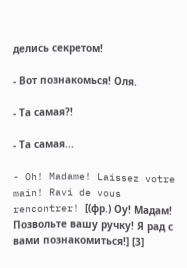делись секретом!

- Вот познакомься! Оля.

- Та самая?!

- Та самая...

- Oh! Madame! Laissez votre main! Ravi de vous rencontrer! [(фр.) Оу! Мадам! Позвольте вашу ручку! Я рад с вами познакомиться!] [3]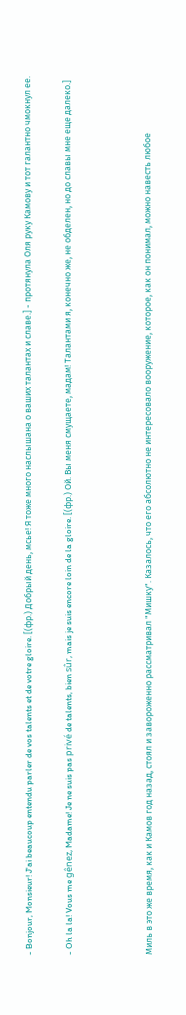- Bonjour, Monsieur! J'ai beaucoup entendu parler de vos talents et de votre gloire. [(фр.) Добрый день, мсье! Я тоже много наслышана о ваших талантах и славе.] - протянула Оля руку Камову и тот галантно чмокнул ее.

- Oh la la! Vous me gênez, Madame! Je ne suis pas privé de talents, bien sûr, mais je suis encore loin de la gloire. [(фр.) Ой. Вы меня смущаете, мадам! Талантами я, конечно же, не обделен, но до славы мне еще далеко.]



Миль в это же время, как и Камов год назад, стоял и завороженно рассматривал "Мишку". Казалось, что его абсолютно не интересовало вооружение, которое, как он понимал, можно навесть любое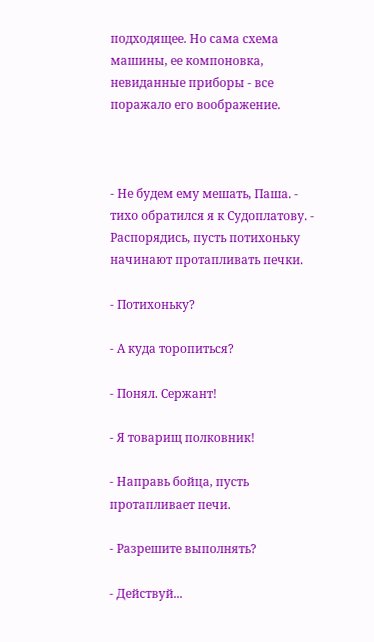подходящее. Но сама схема машины, ее компоновка, невиданные приборы - все поражало его воображение.



- Не будем ему мешать, Паша. - тихо обратился я к Судоплатову. - Распорядись, пусть потихоньку начинают протапливать печки.

- Потихоньку?

- А куда торопиться?

- Понял. Сержант!

- Я товарищ полковник!

- Направь бойца, пусть протапливает печи.

- Разрешите выполнять?

- Действуй...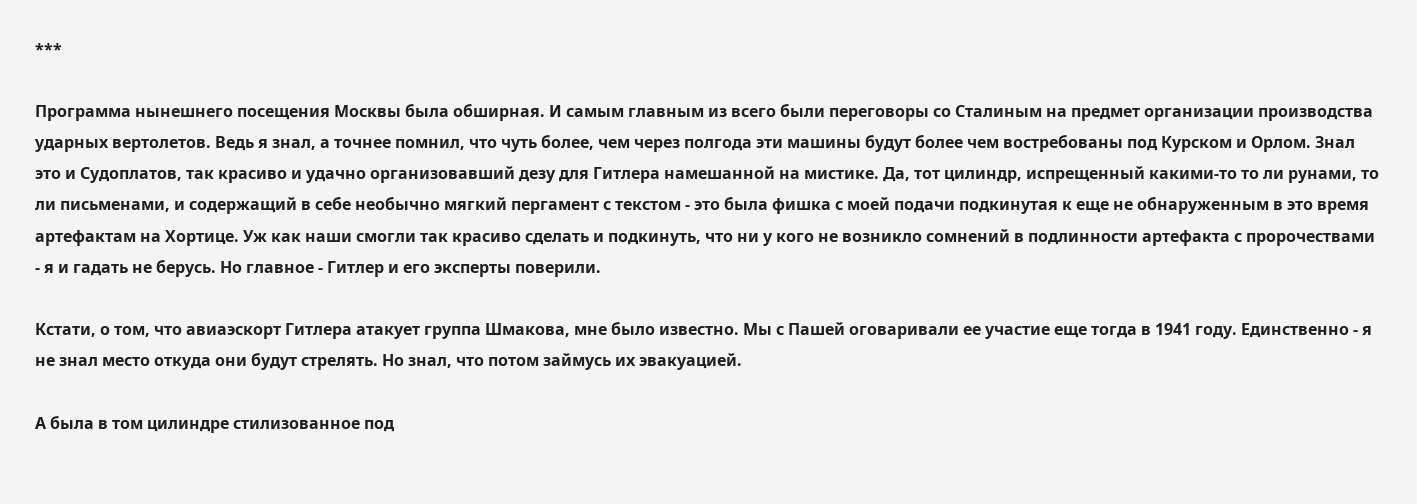***

Программа нынешнего посещения Москвы была обширная. И самым главным из всего были переговоры со Сталиным на предмет организации производства ударных вертолетов. Ведь я знал, а точнее помнил, что чуть более, чем через полгода эти машины будут более чем востребованы под Курском и Орлом. Знал это и Судоплатов, так красиво и удачно организовавший дезу для Гитлера намешанной на мистике. Да, тот цилиндр, испрещенный какими-то то ли рунами, то ли письменами, и содержащий в себе необычно мягкий пергамент с текстом - это была фишка с моей подачи подкинутая к еще не обнаруженным в это время артефактам на Хортице. Уж как наши смогли так красиво сделать и подкинуть, что ни у кого не возникло сомнений в подлинности артефакта с пророчествами - я и гадать не берусь. Но главное - Гитлер и его эксперты поверили.

Кстати, о том, что авиаэскорт Гитлера атакует группа Шмакова, мне было известно. Мы с Пашей оговаривали ее участие еще тогда в 1941 году. Единственно - я не знал место откуда они будут стрелять. Но знал, что потом займусь их эвакуацией.

А была в том цилиндре стилизованное под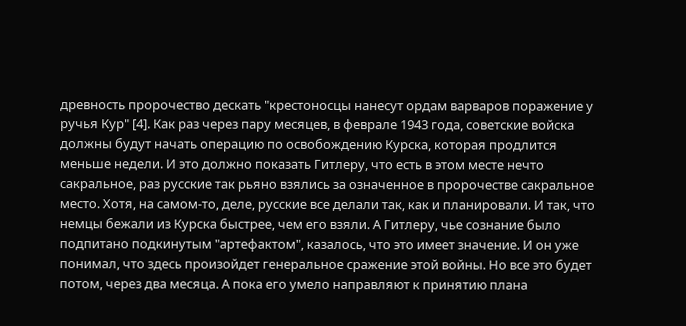древность пророчество дескать "крестоносцы нанесут ордам варваров поражение у ручья Кур" [4]. Как раз через пару месяцев, в феврале 1943 года, советские войска должны будут начать операцию по освобождению Курска, которая продлится меньше недели. И это должно показать Гитлеру, что есть в этом месте нечто сакральное, раз русские так рьяно взялись за означенное в пророчестве сакральное место. Хотя, на самом-то, деле, русские все делали так, как и планировали. И так, что немцы бежали из Курска быстрее, чем его взяли. А Гитлеру, чье сознание было подпитано подкинутым "артефактом", казалось, что это имеет значение. И он уже понимал, что здесь произойдет генеральное сражение этой войны. Но все это будет потом, через два месяца. А пока его умело направляют к принятию плана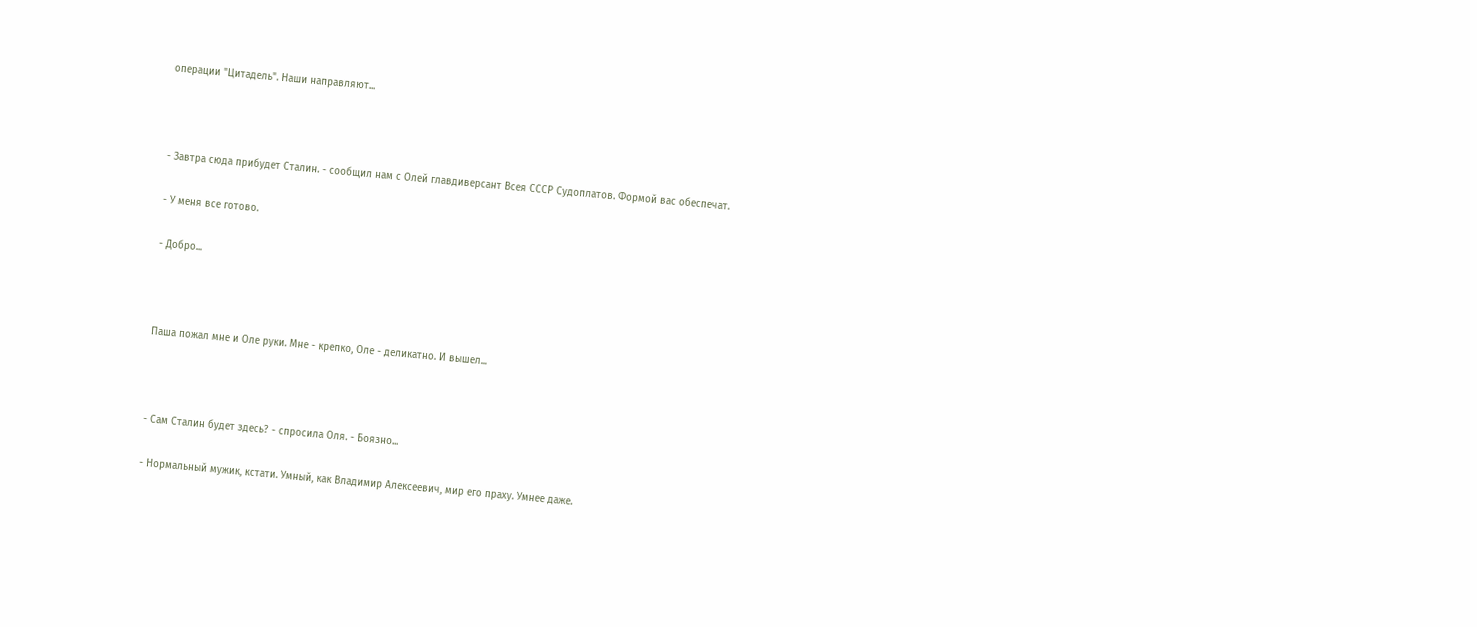операции "Цитадель". Наши направляют...



- Завтра сюда прибудет Сталин. - сообщил нам с Олей главдиверсант Всея СССР Судоплатов. Формой вас обеспечат.

- У меня все готово.

- Добро...



Паша пожал мне и Оле руки. Мне - крепко, Оле - деликатно. И вышел...



- Сам Сталин будет здесь? - спросила Оля. - Боязно...

- Нормальный мужик, кстати. Умный, как Владимир Алексеевич, мир его праху. Умнее даже.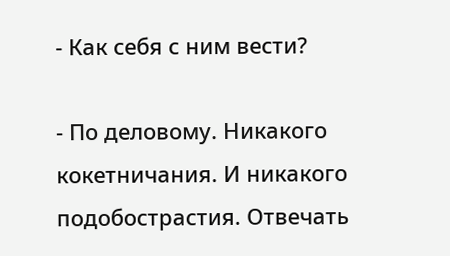- Как себя с ним вести?

- По деловому. Никакого кокетничания. И никакого подобострастия. Отвечать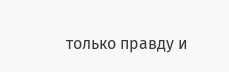только правду и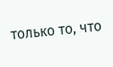только то, что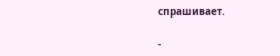спрашивает.

-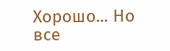Хорошо... Но все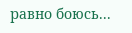равно боюсь...